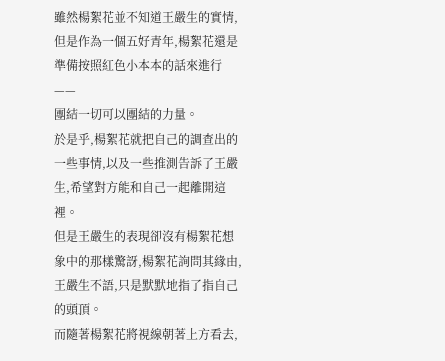雖然楊絮花並不知道王嚴生的實情,但是作為一個五好青年,楊絮花還是準備按照紅色小本本的話來進行——
團結一切可以團結的力量。
於是乎,楊絮花就把自己的調查出的一些事情,以及一些推測告訴了王嚴生,希望對方能和自己一起離開這裡。
但是王嚴生的表現卻沒有楊絮花想象中的那樣驚訝,楊絮花詢問其緣由,王嚴生不語,只是默默地指了指自己的頭頂。
而隨著楊絮花將視線朝著上方看去,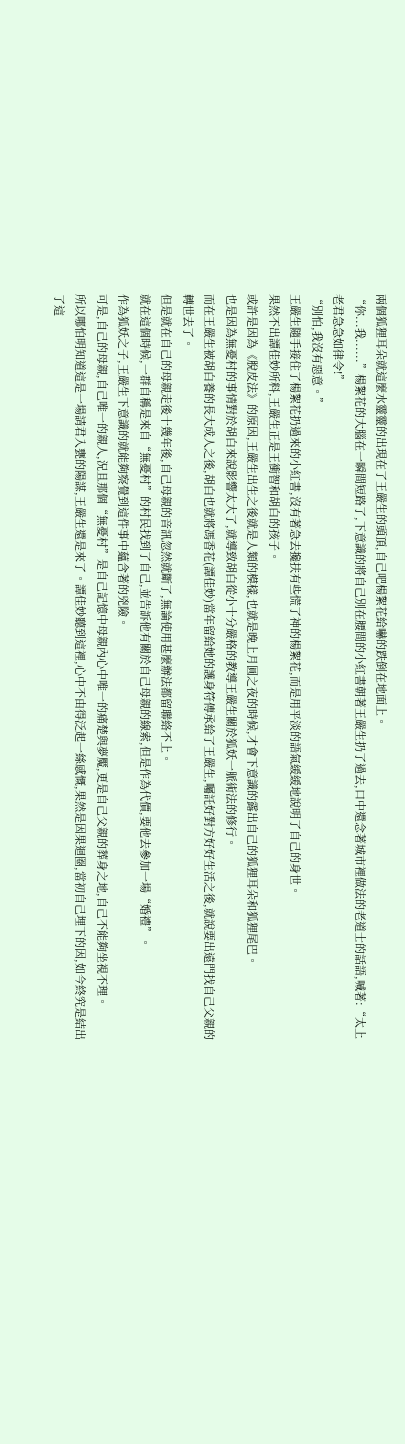兩個狐狸耳朵就這麼水靈靈的出現在了王嚴生的頭頂,自己吧楊絮花給嚇的跌倒在地面上。
“你...我......”楊絮花的大腦在一瞬間短路了,下意識的將自己別在腰間的小紅書朝著王嚴生扔了過去,口中還念著城市裡做法的老道士的話語,喊著:“太上老君急急如律令!”
“別怕,我沒有惡意。”
王嚴生隨手接住了楊絮花扔過來的小紅書,沒有著急去攙扶有些慌了神的楊絮花,而是用平淡的語氣緩緩地說明了自己的身世。
果然不出譚佳妙所料,王嚴生正是王衝智和胡白的孩子。
或許是因為《脫皮法》的原因,王嚴生出生之後就是人類的模樣,也就是晚上月圓之夜的時候,才會下意識的露出自己的狐狸耳朵和狐狸尾巴。
也是因為無憂村的事情對於胡白來說影響太大了,就導致胡白從小十分嚴格的教導王嚴生關於狐妖一脈術法的修行。
而在王嚴生被胡白養的長大成人之後,胡白也就將馮香花(譚佳妙)當年留給她的護身符傳承給了王嚴生,囑託好對方好好生活之後,就說要出遠門找自己父親的轉世去了。
但是就在自己的母親走後十幾年後,自己母親的音訊忽然就斷了,無論使用甚麼辦法都留聯絡不上。
就在這個時候,一群自稱是來自“無憂村”的村民找到了自己,並告訴他有關於自己母親的線索,但是作為代價,要他去參加一場“婚禮”。
作為狐妖之子,王嚴生下意識的就能夠察覺到這件事中蘊含著的兇險。
可是,自己的母親,自己唯一的親人,況且那個“無憂村”是自己記憶中母親內心中唯一的痛楚與夢魘,更是自己父親的葬身之地,自己不能夠坐視不理。
所以哪怕明知道這是一場請君入甕的陽謀,王嚴生還是來了。譚佳妙聽到這裡,心中不由得泛起一絲感慨,果然是因果迴圈,當初自己埋下的因,如今終究是結出了這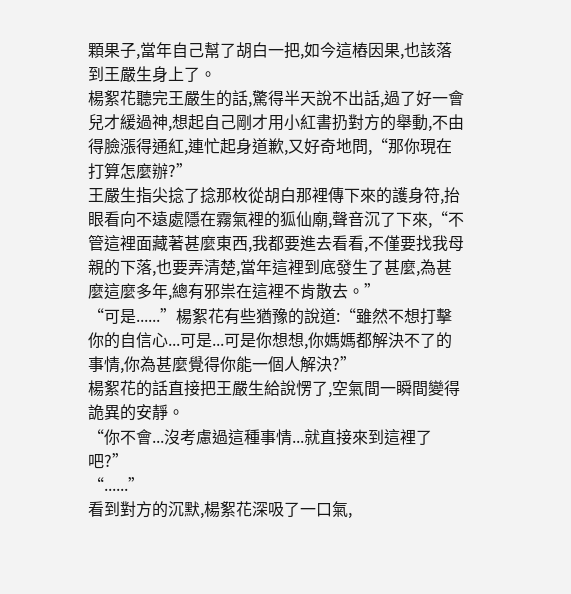顆果子,當年自己幫了胡白一把,如今這樁因果,也該落到王嚴生身上了。
楊絮花聽完王嚴生的話,驚得半天說不出話,過了好一會兒才緩過神,想起自己剛才用小紅書扔對方的舉動,不由得臉漲得通紅,連忙起身道歉,又好奇地問,“那你現在打算怎麼辦?”
王嚴生指尖捻了捻那枚從胡白那裡傳下來的護身符,抬眼看向不遠處隱在霧氣裡的狐仙廟,聲音沉了下來,“不管這裡面藏著甚麼東西,我都要進去看看,不僅要找我母親的下落,也要弄清楚,當年這裡到底發生了甚麼,為甚麼這麼多年,總有邪祟在這裡不肯散去。”
“可是......”楊絮花有些猶豫的說道:“雖然不想打擊你的自信心...可是...可是你想想,你媽媽都解決不了的事情,你為甚麼覺得你能一個人解決?”
楊絮花的話直接把王嚴生給說愣了,空氣間一瞬間變得詭異的安靜。
“你不會...沒考慮過這種事情...就直接來到這裡了吧?”
“......”
看到對方的沉默,楊絮花深吸了一口氣,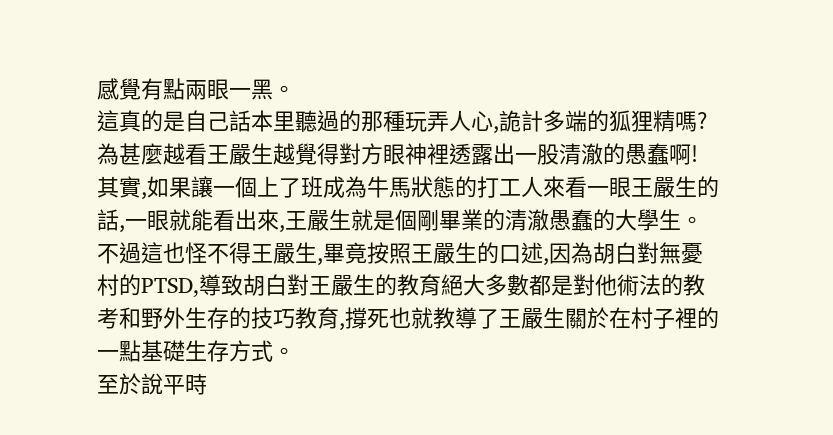感覺有點兩眼一黑。
這真的是自己話本里聽過的那種玩弄人心,詭計多端的狐狸精嗎?
為甚麼越看王嚴生越覺得對方眼神裡透露出一股清澈的愚蠢啊!
其實,如果讓一個上了班成為牛馬狀態的打工人來看一眼王嚴生的話,一眼就能看出來,王嚴生就是個剛畢業的清澈愚蠢的大學生。
不過這也怪不得王嚴生,畢竟按照王嚴生的口述,因為胡白對無憂村的PTSD,導致胡白對王嚴生的教育絕大多數都是對他術法的教考和野外生存的技巧教育,撐死也就教導了王嚴生關於在村子裡的一點基礎生存方式。
至於說平時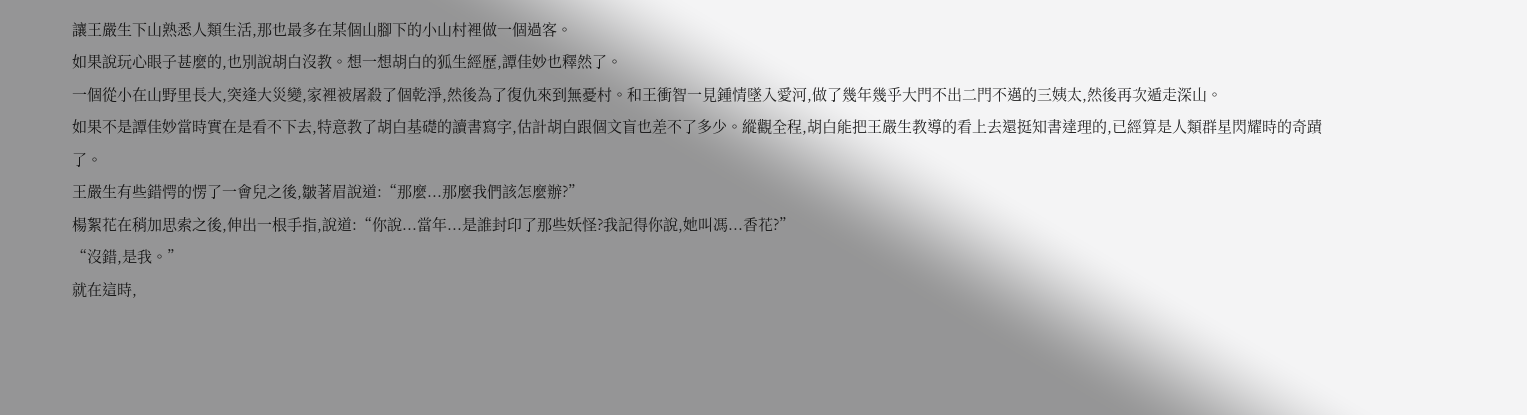讓王嚴生下山熟悉人類生活,那也最多在某個山腳下的小山村裡做一個過客。
如果說玩心眼子甚麼的,也別說胡白沒教。想一想胡白的狐生經歷,譚佳妙也釋然了。
一個從小在山野里長大,突逢大災變,家裡被屠殺了個乾淨,然後為了復仇來到無憂村。和王衝智一見鍾情墜入愛河,做了幾年幾乎大門不出二門不邁的三姨太,然後再次遁走深山。
如果不是譚佳妙當時實在是看不下去,特意教了胡白基礎的讀書寫字,估計胡白跟個文盲也差不了多少。縱觀全程,胡白能把王嚴生教導的看上去還挺知書達理的,已經算是人類群星閃耀時的奇蹟了。
王嚴生有些錯愕的愣了一會兒之後,皺著眉說道:“那麼...那麼我們該怎麼辦?”
楊絮花在稍加思索之後,伸出一根手指,說道:“你說...當年...是誰封印了那些妖怪?我記得你說,她叫馮...香花?”
“沒錯,是我。”
就在這時,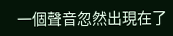一個聲音忽然出現在了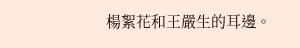楊絮花和王嚴生的耳邊。